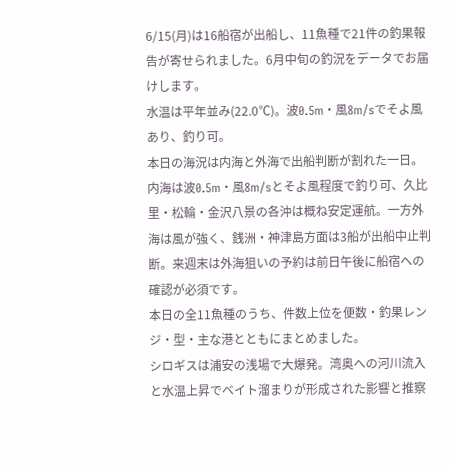6/15(月)は16船宿が出船し、11魚種で21件の釣果報告が寄せられました。6月中旬の釣況をデータでお届けします。
水温は平年並み(22.0℃)。波0.5m・風8m/sでそよ風あり、釣り可。
本日の海況は内海と外海で出船判断が割れた一日。内海は波0.5m・風8m/sとそよ風程度で釣り可、久比里・松輪・金沢八景の各沖は概ね安定運航。一方外海は風が強く、銭洲・神津島方面は3船が出船中止判断。来週末は外海狙いの予約は前日午後に船宿への確認が必須です。
本日の全11魚種のうち、件数上位を便数・釣果レンジ・型・主な港とともにまとめました。
シロギスは浦安の浅場で大爆発。湾奥への河川流入と水温上昇でベイト溜まりが形成された影響と推察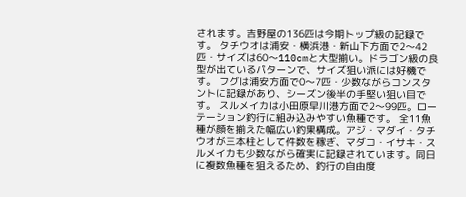されます。吉野屋の136匹は今期トップ級の記録です。 タチウオは浦安・横浜港・新山下方面で2〜42匹・サイズは60〜110cmと大型揃い。ドラゴン級の良型が出ているパターンで、サイズ狙い派には好機です。 フグは浦安方面で0〜7匹・少数ながらコンスタントに記録があり、シーズン後半の手堅い狙い目です。 スルメイカは小田原早川港方面で2〜99匹。ローテーション釣行に組み込みやすい魚種です。 全11魚種が顔を揃えた幅広い釣果構成。アジ・マダイ・タチウオが三本柱として件数を稼ぎ、マダコ・イサキ・スルメイカも少数ながら確実に記録されています。同日に複数魚種を狙えるため、釣行の自由度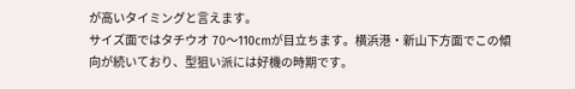が高いタイミングと言えます。
サイズ面ではタチウオ 70〜110cmが目立ちます。横浜港・新山下方面でこの傾向が続いており、型狙い派には好機の時期です。